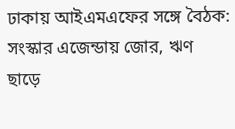ঢাকায় আইএমএফের সঙ্গে বৈঠক: সংস্কার এজেন্ডায় জোর, ঋণ ছাড়ে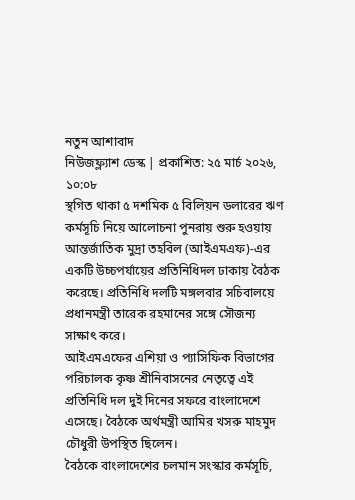নতুন আশাবাদ
নিউজফ্ল্যাশ ডেস্ক | প্রকাশিত: ২৫ মার্চ ২০২৬, ১০:০৮
স্থগিত থাকা ৫ দশমিক ৫ বিলিয়ন ডলারের ঋণ কর্মসূচি নিয়ে আলোচনা পুনরায় শুরু হওয়ায় আন্তর্জাতিক মুদ্রা তহবিল (আইএমএফ)-এর একটি উচ্চপর্যায়ের প্রতিনিধিদল ঢাকায় বৈঠক করেছে। প্রতিনিধি দলটি মঙ্গলবার সচিবালয়ে প্রধানমন্ত্রী তারেক রহমানের সঙ্গে সৌজন্য সাক্ষাৎ করে।
আইএমএফের এশিয়া ও প্যাসিফিক বিভাগের পরিচালক কৃষ্ণ শ্রীনিবাসনের নেতৃত্বে এই প্রতিনিধি দল দুই দিনের সফরে বাংলাদেশে এসেছে। বৈঠকে অর্থমন্ত্রী আমির খসরু মাহমুদ চৌধুরী উপস্থিত ছিলেন।
বৈঠকে বাংলাদেশের চলমান সংস্কার কর্মসূচি,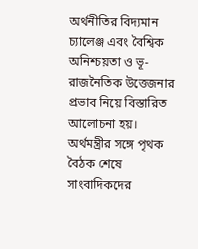অর্থনীতির বিদ্যমান চ্যালেঞ্জ এবং বৈশ্বিক অনিশ্চয়তা ও ভূ-রাজনৈতিক উত্তেজনার প্রভাব নিয়ে বিস্তারিত আলোচনা হয়।
অর্থমন্ত্রীর সঙ্গে পৃথক বৈঠক শেষে সাংবাদিকদের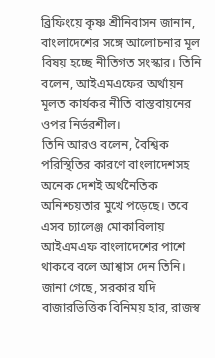ব্রিফিংয়ে কৃষ্ণ শ্রীনিবাসন জানান, বাংলাদেশের সঙ্গে আলোচনার মূল বিষয় হচ্ছে নীতিগত সংস্কার। তিনি বলেন, আইএমএফের অর্থায়ন মূলত কার্যকর নীতি বাস্তবায়নের ওপর নির্ভরশীল।
তিনি আরও বলেন, বৈশ্বিক পরিস্থিতির কারণে বাংলাদেশসহ অনেক দেশই অর্থনৈতিক অনিশ্চয়তার মুখে পড়েছে। তবে এসব চ্যালেঞ্জ মোকাবিলায় আইএমএফ বাংলাদেশের পাশে থাকবে বলে আশ্বাস দেন তিনি।
জানা গেছে, সরকার যদি বাজারভিত্তিক বিনিময় হার, রাজস্ব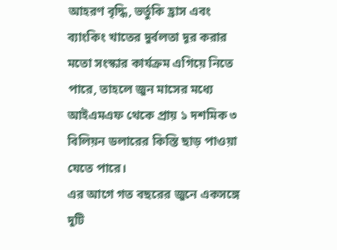আহরণ বৃদ্ধি, ভর্তুকি হ্রাস এবং ব্যাংকিং খাতের দুর্বলতা দূর করার মতো সংস্কার কার্যক্রম এগিয়ে নিতে পারে, তাহলে জুন মাসের মধ্যে আইএমএফ থেকে প্রায় ১ দশমিক ৩ বিলিয়ন ডলারের কিস্তি ছাড় পাওয়া যেতে পারে।
এর আগে গত বছরের জুনে একসঙ্গে দুটি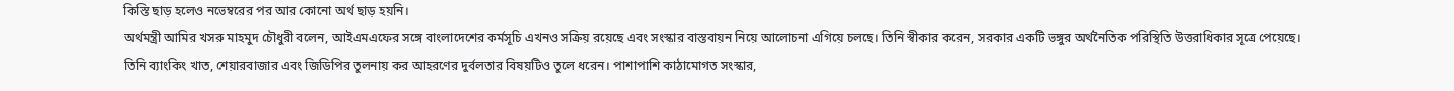কিস্তি ছাড় হলেও নভেম্বরের পর আর কোনো অর্থ ছাড় হয়নি।
অর্থমন্ত্রী আমির খসরু মাহমুদ চৌধুরী বলেন, আইএমএফের সঙ্গে বাংলাদেশের কর্মসূচি এখনও সক্রিয় রয়েছে এবং সংস্কার বাস্তবায়ন নিয়ে আলোচনা এগিয়ে চলছে। তিনি স্বীকার করেন, সরকার একটি ভঙ্গুর অর্থনৈতিক পরিস্থিতি উত্তরাধিকার সূত্রে পেয়েছে।
তিনি ব্যাংকিং খাত, শেয়ারবাজার এবং জিডিপির তুলনায় কর আহরণের দুর্বলতার বিষয়টিও তুলে ধরেন। পাশাপাশি কাঠামোগত সংস্কার,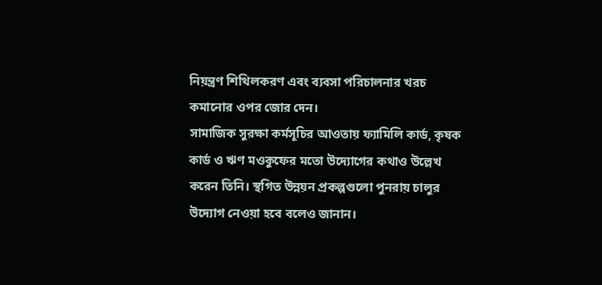নিয়ন্ত্রণ শিথিলকরণ এবং ব্যবসা পরিচালনার খরচ কমানোর ওপর জোর দেন।
সামাজিক সুরক্ষা কর্মসূচির আওতায় ফ্যামিলি কার্ড, কৃষক কার্ড ও ঋণ মওকুফের মতো উদ্যোগের কথাও উল্লেখ করেন তিনি। স্থগিত উন্নয়ন প্রকল্পগুলো পুনরায় চালুর উদ্যোগ নেওয়া হবে বলেও জানান।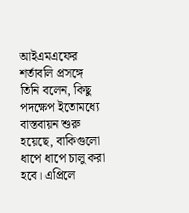আইএমএফের শর্তাবলি প্রসঙ্গে তিনি বলেন, কিছু পদক্ষেপ ইতোমধ্যে বাস্তবায়ন শুরু হয়েছে, বাকিগুলো ধাপে ধাপে চালু করা হবে। এপ্রিলে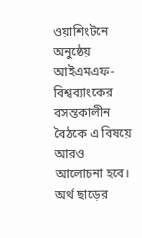ওয়াশিংটনে অনুষ্ঠেয় আইএমএফ-বিশ্বব্যাংকের বসন্তকালীন বৈঠকে এ বিষয়ে আরও আলোচনা হবে।
অর্থ ছাড়ের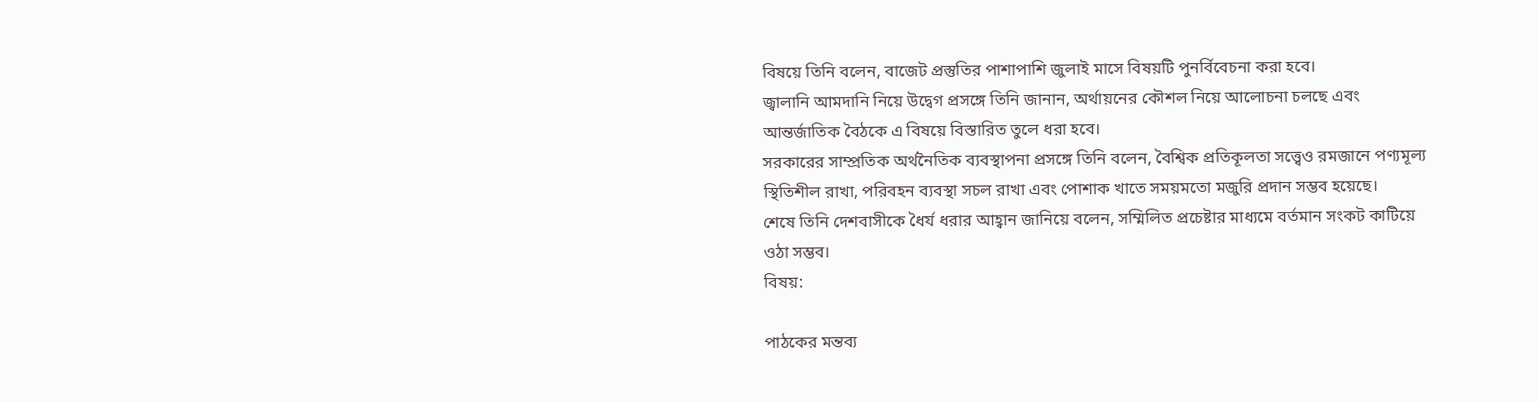বিষয়ে তিনি বলেন, বাজেট প্রস্তুতির পাশাপাশি জুলাই মাসে বিষয়টি পুনর্বিবেচনা করা হবে।
জ্বালানি আমদানি নিয়ে উদ্বেগ প্রসঙ্গে তিনি জানান, অর্থায়নের কৌশল নিয়ে আলোচনা চলছে এবং আন্তর্জাতিক বৈঠকে এ বিষয়ে বিস্তারিত তুলে ধরা হবে।
সরকারের সাম্প্রতিক অর্থনৈতিক ব্যবস্থাপনা প্রসঙ্গে তিনি বলেন, বৈশ্বিক প্রতিকূলতা সত্ত্বেও রমজানে পণ্যমূল্য স্থিতিশীল রাখা, পরিবহন ব্যবস্থা সচল রাখা এবং পোশাক খাতে সময়মতো মজুরি প্রদান সম্ভব হয়েছে।
শেষে তিনি দেশবাসীকে ধৈর্য ধরার আহ্বান জানিয়ে বলেন, সম্মিলিত প্রচেষ্টার মাধ্যমে বর্তমান সংকট কাটিয়ে ওঠা সম্ভব।
বিষয়:

পাঠকের মন্তব্য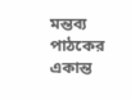মন্তব্য পাঠকের একান্ত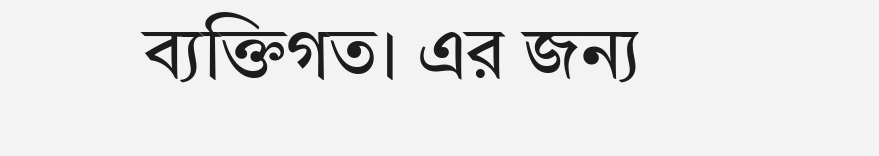ব্যক্তিগত। এর জন্য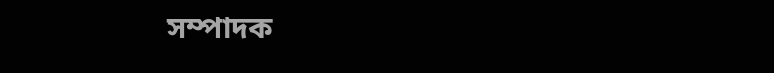সম্পাদক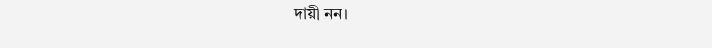দায়ী নন।